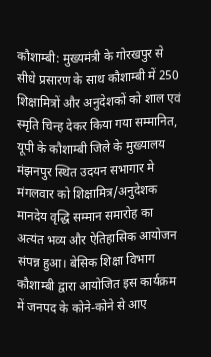कौशाम्बी: मुख्यमंत्री के गोरखपुर से सीधे प्रसारण के साथ कौशाम्बी में 250 शिक्षामित्रों और अनुदेशकों को शाल एवं स्मृति चिन्ह देकर किया गया सम्मानित,
यूपी के कौशाम्बी जिले के मुख्यालय मंझनपुर स्थित उदयन सभागार मे मंगलवार को शिक्षामित्र/अनुदेशक मानदेय वृद्धि सम्मान समारोह का अत्यंत भव्य और ऐतिहासिक आयोजन संपन्न हुआ। बेसिक शिक्षा विभाग कौशाम्बी द्वारा आयोजित इस कार्यक्रम में जनपद के कोने-कोने से आए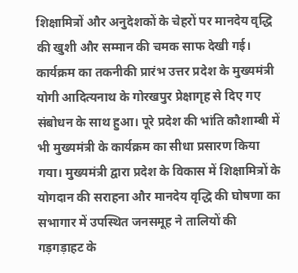शिक्षामित्रों और अनुदेशकों के चेहरों पर मानदेय वृद्धि की खुशी और सम्मान की चमक साफ देखी गई।
कार्यक्रम का तकनीकी प्रारंभ उत्तर प्रदेश के मुख्यमंत्री योगी आदित्यनाथ के गोरखपुर प्रेक्षागृह से दिए गए संबोधन के साथ हुआ। पूरे प्रदेश की भांति कौशाम्बी में भी मुख्यमंत्री के कार्यक्रम का सीधा प्रसारण किया गया। मुख्यमंत्री द्वारा प्रदेश के विकास में शिक्षामित्रों के योगदान की सराहना और मानदेय वृद्धि की घोषणा का सभागार में उपस्थित जनसमूह ने तालियों की गड़गड़ाहट के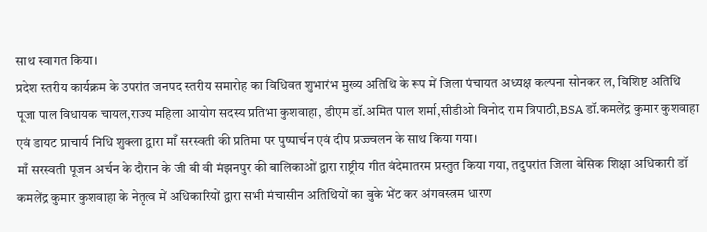साथ स्वागत किया।
प्रदेश स्तरीय कार्यक्रम के उपरांत जनपद स्तरीय समारोह का विधिवत शुभारंभ मुख्य अतिथि के रूप में जिला पंचायत अध्यक्ष कल्पना सोनकर ल, विशिष्ट अतिथि पूजा पाल विधायक चायल,राज्य महिला आयोग सदस्य प्रतिभा कुशवाहा, डीएम डॉ.अमित पाल शर्मा,सीडीओ विनोद राम त्रिपाठी,BSA डॉ.कमलेंद्र कुमार कुशवाहा एवं डायट प्राचार्य निधि शुक्ला द्वारा माँ सरस्वती की प्रतिमा पर पुष्पार्चन एवं दीप प्रज्ज्वलन के साथ किया गया।
माँ सरस्वती पूजन अर्चन के दौरान के जी बी वी मंझनपुर की बालिकाओं द्वारा राष्ट्रीय गीत वंदेमातरम प्रस्तुत किया गया, तदुपरांत जिला बेसिक शिक्षा अधिकारी डॉ कमलेंद्र कुमार कुशवाहा के नेतृत्व में अधिकारियों द्वारा सभी मंचासीन अतिथियों का बुके भेंट कर अंगवस्त्रम धारण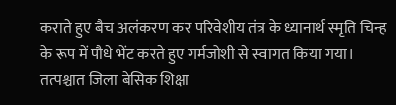कराते हुए बैच अलंकरण कर परिवेशीय तंत्र के ध्यानार्थ स्मृति चिन्ह के रूप में पौधे भेंट करते हुए गर्मजोशी से स्वागत किया गया।
तत्पश्चात जिला बेसिक शिक्षा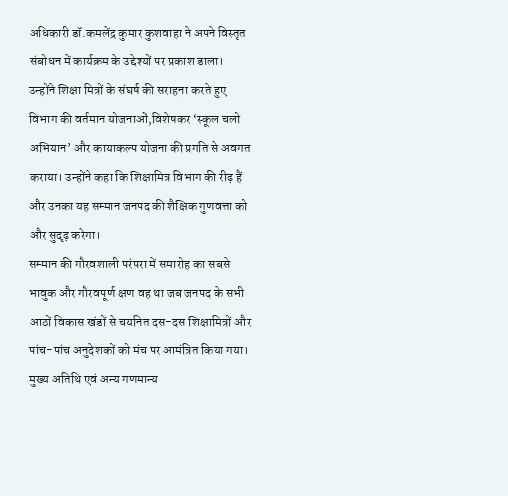अधिकारी डॉ.कमलेंद्र कुमार कुशवाहा ने अपने विस्तृत संबोधन में कार्यक्रम के उद्देश्यों पर प्रकाश डाला। उन्होंने शिक्षा मित्रों के संघर्ष की सराहना करते हुए विभाग की वर्तमान योजनाओं,विशेषकर ‘स्कूल चलो अभियान’ और कायाकल्प योजना की प्रगति से अवगत कराया। उन्होंने कहा कि शिक्षामित्र विभाग की रीढ़ हैं और उनका यह सम्मान जनपद की शैक्षिक गुणवत्ता को और सुदृढ़ करेगा।
सम्मान की गौरवशाली परंपरा में समारोह का सबसे भावुक और गौरवपूर्ण क्षण वह था जब जनपद के सभी आठों विकास खंडों से चयनित दस-दस शिक्षामित्रों और पांच-पांच अनुदेशकों को मंच पर आमंत्रित किया गया। मुख्य अतिथि एवं अन्य गणमान्य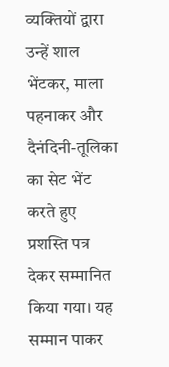व्यक्तियों द्वारा उन्हें शाल भेंटकर, माला पहनाकर और दैनंदिनी-तूलिका का सेट भेंट करते हुए प्रशस्ति पत्र देकर सम्मानित किया गया। यह सम्मान पाकर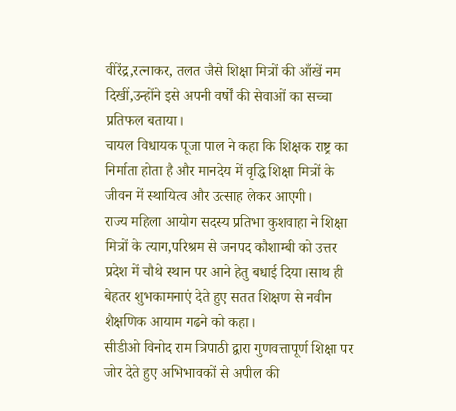वीरेंद्र,रत्नाकर, तलत जैसे शिक्षा मित्रों की आँखें नम दिखीं,उन्होंने इसे अपनी वर्षों की सेवाओं का सच्चा प्रतिफल बताया।
चायल विधायक पूजा पाल ने कहा कि शिक्षक राष्ट्र का निर्माता होता है और मानदेय में वृद्धि शिक्षा मित्रों के जीवन में स्थायित्व और उत्साह लेकर आएगी।
राज्य महिला आयोग सदस्य प्रतिभा कुशवाहा ने शिक्षा मित्रों के त्याग,परिश्रम से जनपद कौशाम्बी को उत्तर प्रदेश में चौथे स्थान पर आने हेतु बधाई दिया।साथ ही बेहतर शुभकामनाएं देते हुए सतत शिक्षण से नवीन शैक्षणिक आयाम गढने को कहा।
सीडीओ विनोद राम त्रिपाठी द्वारा गुणवत्तापूर्ण शिक्षा पर जोर देते हुए अभिभावकों से अपील की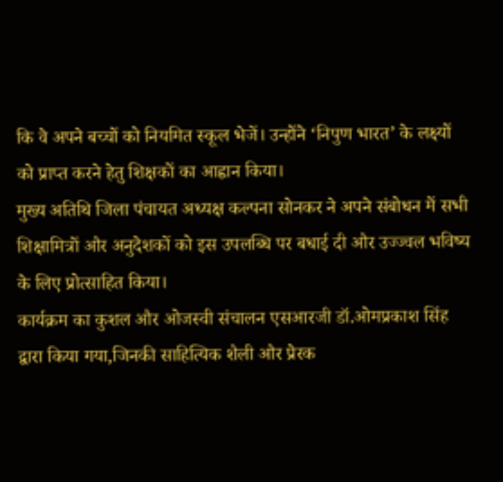कि वे अपने बच्चों को नियमित स्कूल भेजें। उन्होंने ‘निपुण भारत’ के लक्ष्यों को प्राप्त करने हेतु शिक्षकों का आह्वान किया।
मुख्य अतिथि जिला पंचायत अध्यक्ष कल्पना सोनकर ने अपने संबोधन में सभी शिक्षामित्रों और अनुदेशकों को इस उपलब्धि पर बधाई दी और उज्ज्वल भविष्य के लिए प्रोत्साहित किया।
कार्यक्रम का कुशल और ओजस्वी संचालन एसआरजी डॉ.ओमप्रकाश सिंह द्वारा किया गया,जिनकी साहित्यिक शैली और प्रेरक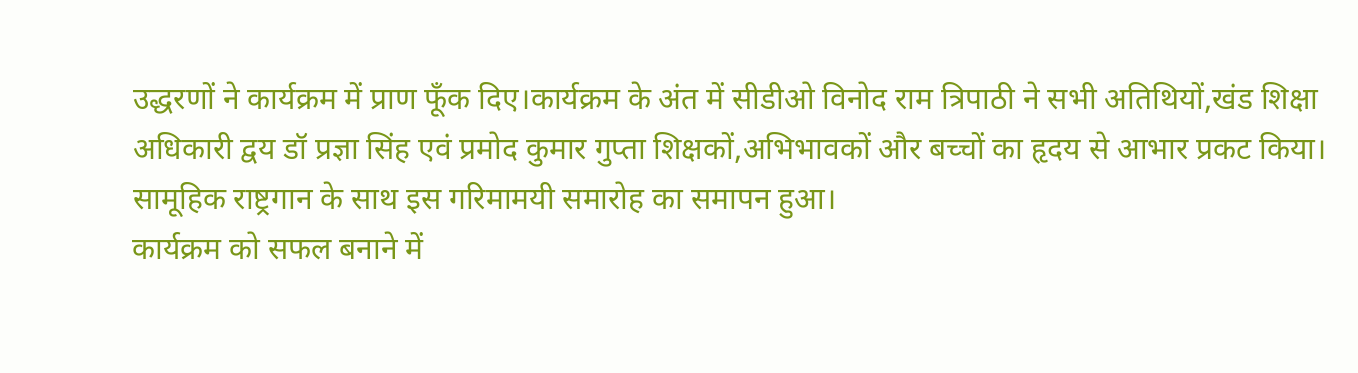उद्धरणों ने कार्यक्रम में प्राण फूँक दिए।कार्यक्रम के अंत में सीडीओ विनोद राम त्रिपाठी ने सभी अतिथियों,खंड शिक्षा अधिकारी द्वय डॉ प्रज्ञा सिंह एवं प्रमोद कुमार गुप्ता शिक्षकों,अभिभावकों और बच्चों का हृदय से आभार प्रकट किया। सामूहिक राष्ट्रगान के साथ इस गरिमामयी समारोह का समापन हुआ।
कार्यक्रम को सफल बनाने में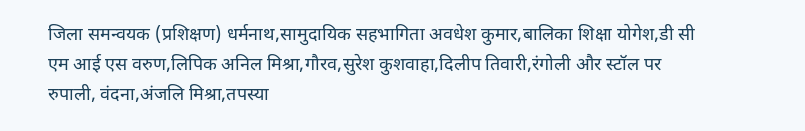जिला समन्वयक (प्रशिक्षण) धर्मनाथ,सामुदायिक सहभागिता अवधेश कुमार,बालिका शिक्षा योगेश,डी सी एम आई एस वरुण,लिपिक अनिल मिश्रा,गौरव,सुरेश कुशवाहा,दिलीप तिवारी,रंगोली और स्टॉल पर रुपाली, वंदना,अंजलि मिश्रा,तपस्या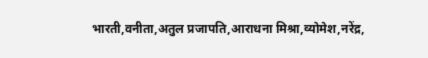भारती,वनीता,अतुल प्रजापति,आराधना मिश्रा,व्योमेश,नरेंद्र,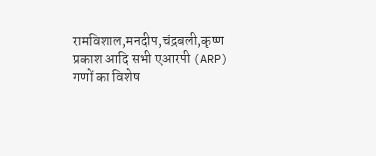रामविशाल,मनदीप,चंद्रबली,कृष्ण प्रकाश आदि सभी एआरपी (ARP) गणों का विशेष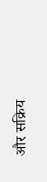और सक्रिय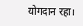योगदान रहा।